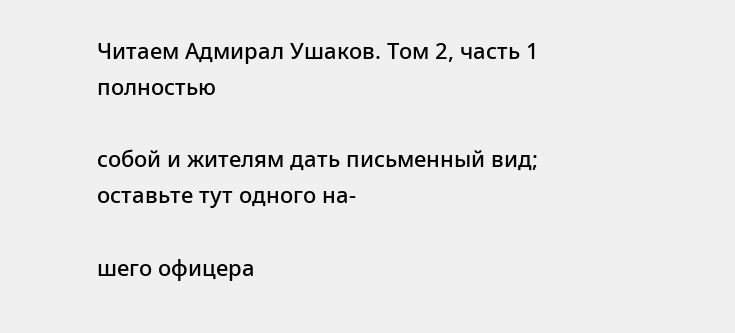Читаем Адмирал Ушаков. Том 2, часть 1 полностью

собой и жителям дать письменный вид; оставьте тут одного на-

шего офицера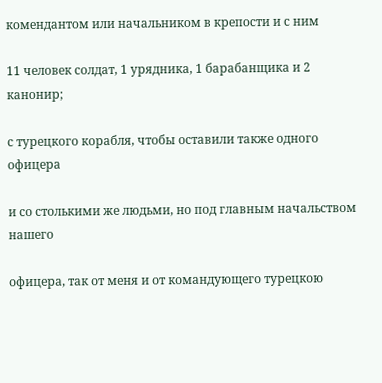комендантом или начальником в крепости и с ним

11 человек солдат, 1 урядника, 1 барабанщика и 2 канонир;

с турецкого корабля, чтобы оставили также одного офицера

и со столькими же людьми, но под главным начальством нашего

офицера, так от меня и от командующего турецкою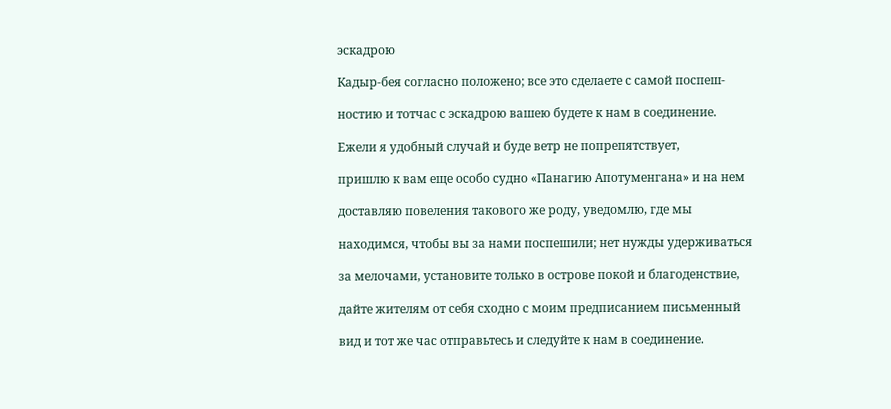эскадрою

Кадыр-бея согласно положено; все это сделаете с самой поспеш-

ностию и тотчас с эскадрою вашею будете к нам в соединение.

Ежели я удобный случай и буде ветр не попрепятствует,

пришлю к вам еще особо судно «Панагию Апотуменгана» и на нем

доставляю повеления такового же роду, уведомлю, где мы

находимся, чтобы вы за нами поспешили; нет нужды удерживаться

за мелочами, установите только в острове покой и благоденствие,

дайте жителям от себя сходно с моим предписанием письменный

вид и тот же час отправьтесь и следуйте к нам в соединение.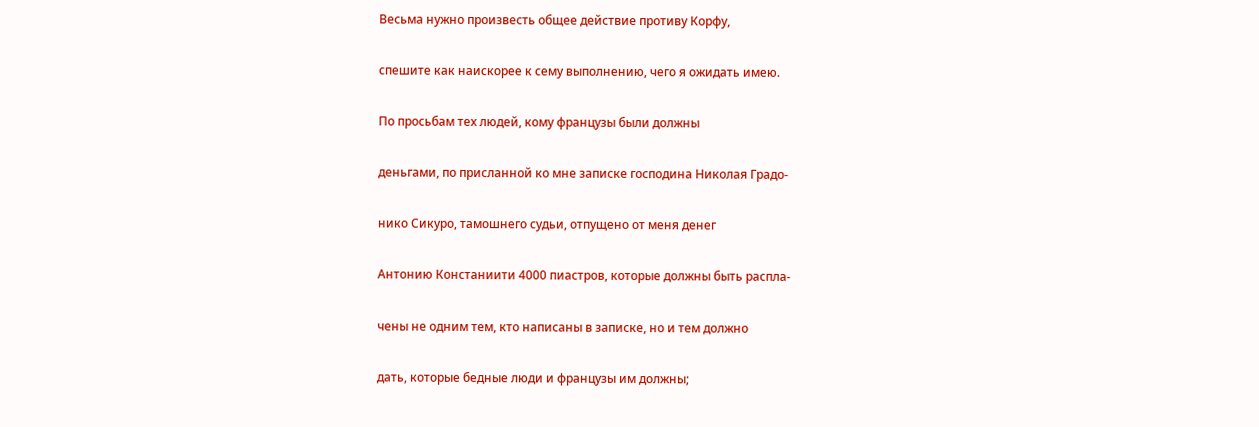Весьма нужно произвесть общее действие противу Корфу,

спешите как наискорее к сему выполнению, чего я ожидать имею.

По просьбам тех людей, кому французы были должны

деньгами, по присланной ко мне записке господина Николая Градо-

нико Сикуро, тамошнего судьи, отпущено от меня денег

Антонию Констаниити 4000 пиастров, которые должны быть распла-

чены не одним тем, кто написаны в записке, но и тем должно

дать, которые бедные люди и французы им должны;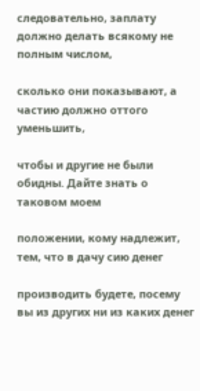следовательно, заплату должно делать всякому не полным числом,

сколько они показывают, а частию должно оттого уменьшить,

чтобы и другие не были обидны. Дайте знать о таковом моем

положении, кому надлежит, тем, что в дачу сию денег

производить будете, посему вы из других ни из каких денег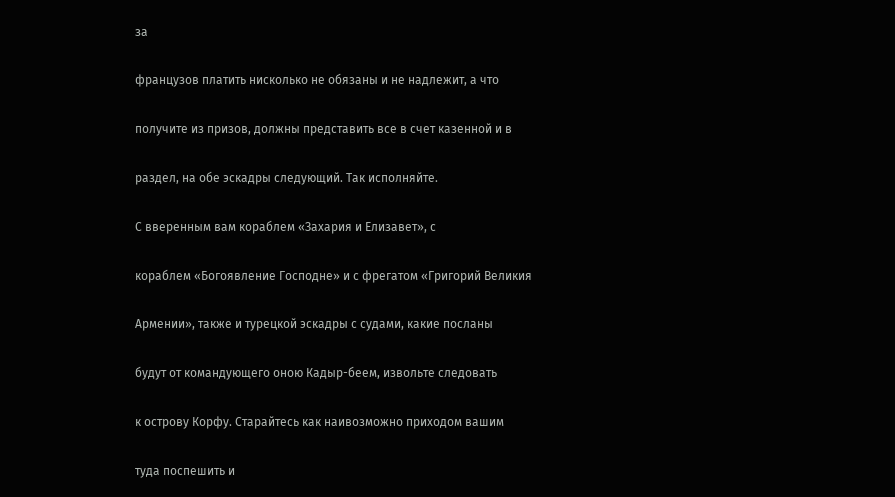за

французов платить нисколько не обязаны и не надлежит, а что

получите из призов, должны представить все в счет казенной и в

раздел, на обе эскадры следующий. Так исполняйте.

С вверенным вам кораблем «Захария и Елизавет», с

кораблем «Богоявление Господне» и с фрегатом «Григорий Великия

Армении», также и турецкой эскадры с судами, какие посланы

будут от командующего оною Кадыр-беем, извольте следовать

к острову Корфу. Старайтесь как наивозможно приходом вашим

туда поспешить и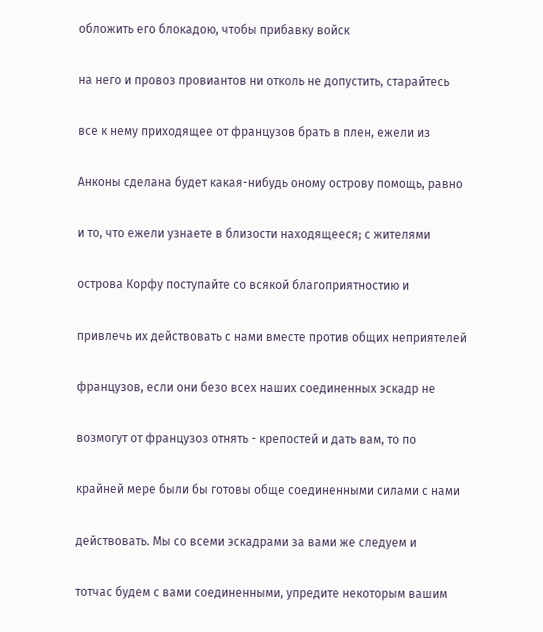обложить его блокадою, чтобы прибавку войск

на него и провоз провиантов ни отколь не допустить, старайтесь

все к нему приходящее от французов брать в плен, ежели из

Анконы сделана будет какая-нибудь оному острову помощь, равно

и то, что ежели узнаете в близости находящееся; с жителями

острова Корфу поступайте со всякой благоприятностию и

привлечь их действовать с нами вместе против общих неприятелей

французов, если они безо всех наших соединенных эскадр не

возмогут от французоз отнять - крепостей и дать вам, то по

крайней мере были бы готовы обще соединенными силами с нами

действовать. Мы со всеми эскадрами за вами же следуем и

тотчас будем с вами соединенными, упредите некоторым вашим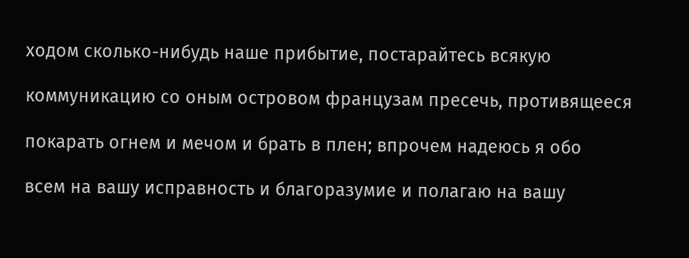ходом сколько-нибудь наше прибытие, постарайтесь всякую

коммуникацию со оным островом французам пресечь, противящееся

покарать огнем и мечом и брать в плен; впрочем надеюсь я обо

всем на вашу исправность и благоразумие и полагаю на вашу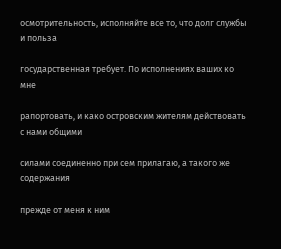осмотрительность, исполняйте все то, что долг службы и польза

государственная требует. По исполнениях ваших ко мне

рапортовать, и како островским жителям действовать с нами общими

силами соединенно при сем прилагаю, а такого же содержания

прежде от меня к ним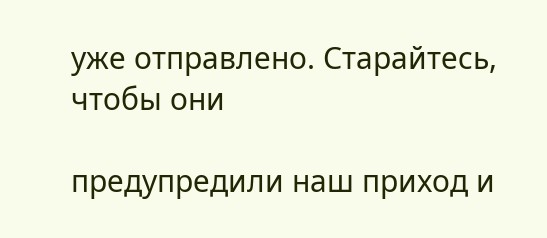уже отправлено. Старайтесь, чтобы они

предупредили наш приход и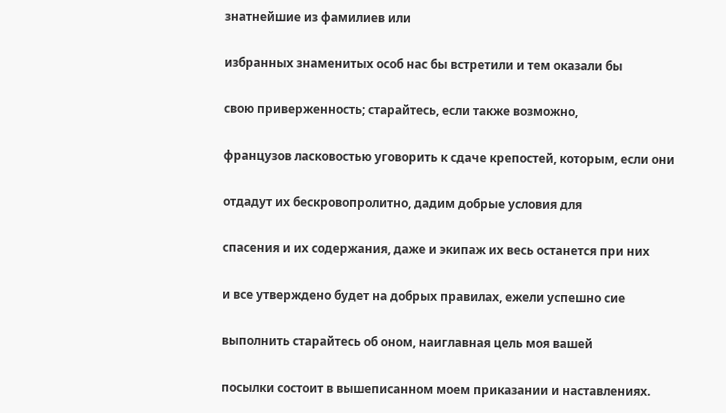знатнейшие из фамилиев или

избранных знаменитых особ нас бы встретили и тем оказали бы

свою приверженность; старайтесь, если также возможно,

французов ласковостью уговорить к сдаче крепостей, которым, если они

отдадут их бескровопролитно, дадим добрые условия для

спасения и их содержания, даже и экипаж их весь останется при них

и все утверждено будет на добрых правилах, ежели успешно сие

выполнить старайтесь об оном, наиглавная цель моя вашей

посылки состоит в вышеписанном моем приказании и наставлениях.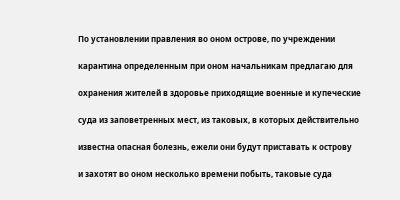По установлении правления во оном острове, по учреждении

карантина определенным при оном начальникам предлагаю для

охранения жителей в здоровье приходящие военные и купеческие

суда из заповетренных мест, из таковых, в которых действительно

известна опасная болезнь, ежели они будут приставать к острову

и захотят во оном несколько времени побыть, таковые суда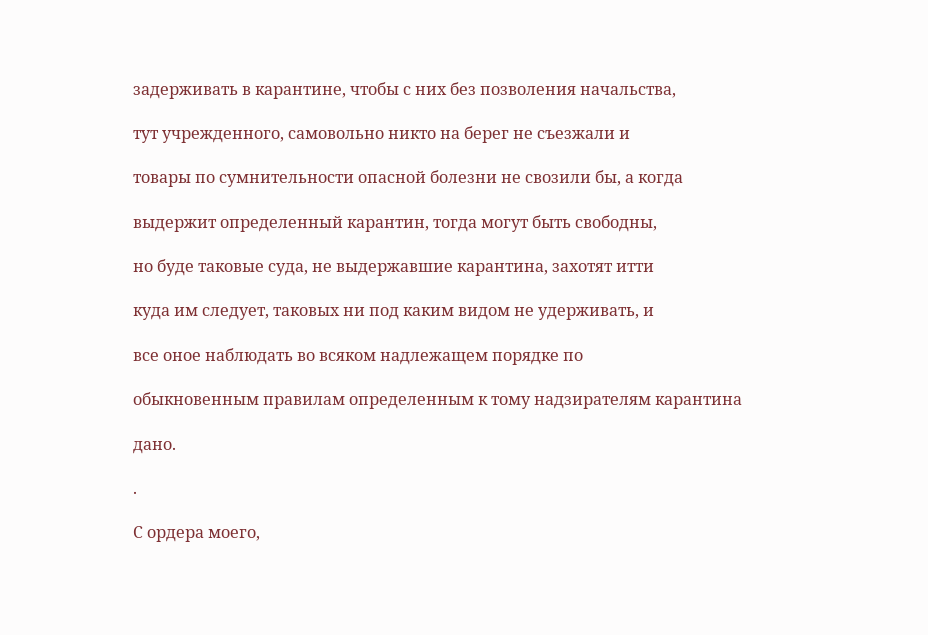задерживать в карантине, чтобы с них без позволения начальства,

тут учрежденного, самовольно никто на берег не съезжали и

товары по сумнительности опасной болезни не свозили бы, а когда

выдержит определенный карантин, тогда могут быть свободны,

но буде таковые суда, не выдержавшие карантина, захотят итти

куда им следует, таковых ни под каким видом не удерживать, и

все оное наблюдать во всяком надлежащем порядке по

обыкновенным правилам определенным к тому надзирателям карантина

дано.

.

С ордера моего,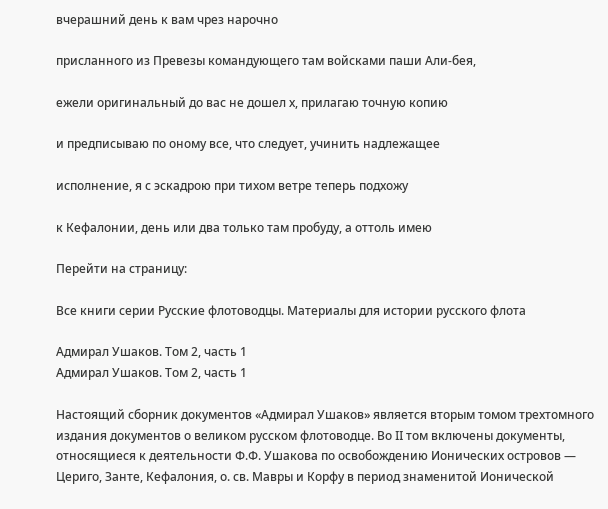вчерашний день к вам чрез нарочно

присланного из Превезы командующего там войсками паши Али-бея,

ежели оригинальный до вас не дошел х, прилагаю точную копию

и предписываю по оному все, что следует, учинить надлежащее

исполнение, я с эскадрою при тихом ветре теперь подхожу

к Кефалонии, день или два только там пробуду, а оттоль имею

Перейти на страницу:

Все книги серии Русские флотоводцы. Материалы для истории русского флота

Адмирал Ушаков. Том 2, часть 1
Адмирал Ушаков. Том 2, часть 1

Настоящий сборник документов «Адмирал Ушаков» является вторым томом трехтомного издания документов о великом русском флотоводце. Во II том включены документы, относящиеся к деятельности Ф.Ф. Ушакова по освобождению Ионических островов — Цериго, Занте, Кефалония, о. св. Мавры и Корфу в период знаменитой Ионической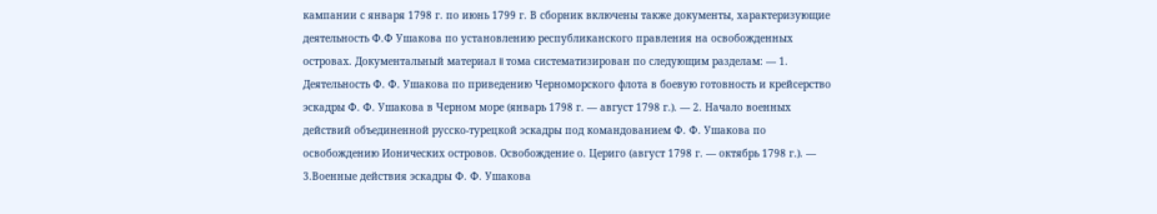кампании с января 1798 г. по июнь 1799 г. В сборник включены также документы, характеризующие деятельность Ф.Ф Ушакова по установлению республиканского правления на освобожденных островах. Документальный материал II тома систематизирован по следующим разделам: — 1. Деятельность Ф. Ф. Ушакова по приведению Черноморского флота в боевую готовность и крейсерство эскадры Ф. Ф. Ушакова в Черном море (январь 1798 г. — август 1798 г.). — 2. Начало военных действий объединенной русско-турецкой эскадры под командованием Ф. Ф. Ушакова по освобождению Ионических островов. Освобождение о. Цериго (август 1798 г. — октябрь 1798 г.). — 3.Военные действия эскадры Ф. Ф. Ушакова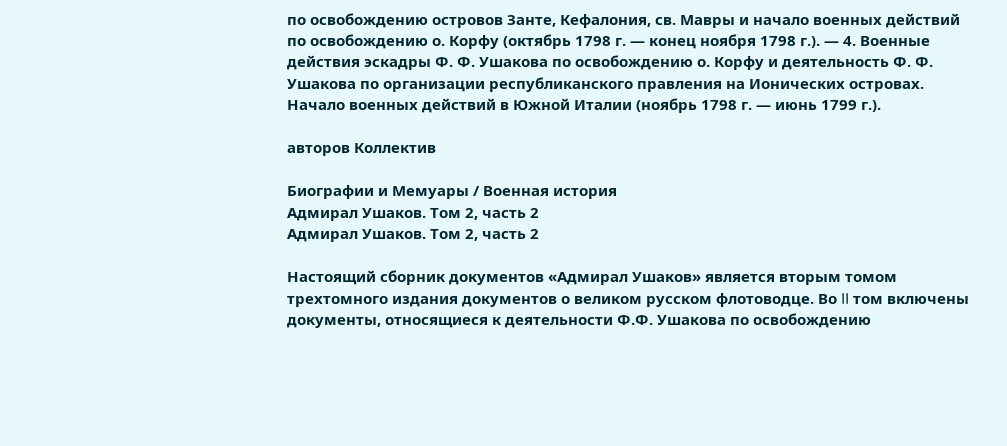по освобождению островов Занте, Кефалония, св. Мавры и начало военных действий по освобождению о. Корфу (октябрь 1798 г. — конец ноября 1798 г.). — 4. Военные действия эскадры Ф. Ф. Ушакова по освобождению о. Корфу и деятельность Ф. Ф. Ушакова по организации республиканского правления на Ионических островах. Начало военных действий в Южной Италии (ноябрь 1798 г. — июнь 1799 г.).

авторов Коллектив

Биографии и Мемуары / Военная история
Адмирал Ушаков. Том 2, часть 2
Адмирал Ушаков. Том 2, часть 2

Настоящий сборник документов «Адмирал Ушаков» является вторым томом трехтомного издания документов о великом русском флотоводце. Во II том включены документы, относящиеся к деятельности Ф.Ф. Ушакова по освобождению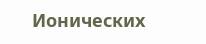Ионических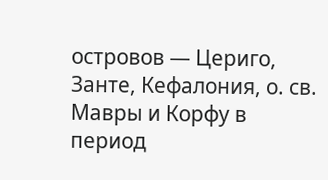островов — Цериго, Занте, Кефалония, о. св. Мавры и Корфу в период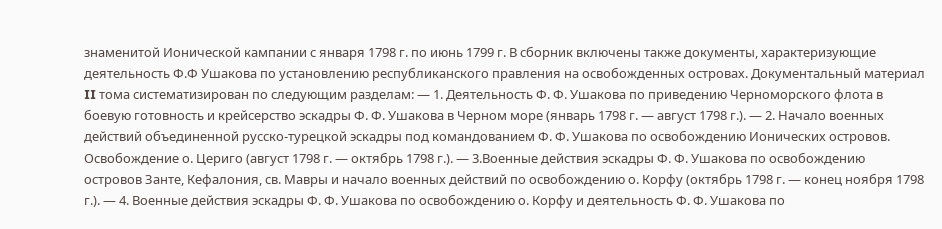знаменитой Ионической кампании с января 1798 г. по июнь 1799 г. В сборник включены также документы, характеризующие деятельность Ф.Ф Ушакова по установлению республиканского правления на освобожденных островах. Документальный материал II тома систематизирован по следующим разделам: — 1. Деятельность Ф. Ф. Ушакова по приведению Черноморского флота в боевую готовность и крейсерство эскадры Ф. Ф. Ушакова в Черном море (январь 1798 г. — август 1798 г.). — 2. Начало военных действий объединенной русско-турецкой эскадры под командованием Ф. Ф. Ушакова по освобождению Ионических островов. Освобождение о. Цериго (август 1798 г. — октябрь 1798 г.). — 3.Военные действия эскадры Ф. Ф. Ушакова по освобождению островов Занте, Кефалония, св. Мавры и начало военных действий по освобождению о. Корфу (октябрь 1798 г. — конец ноября 1798 г.). — 4. Военные действия эскадры Ф. Ф. Ушакова по освобождению о. Корфу и деятельность Ф. Ф. Ушакова по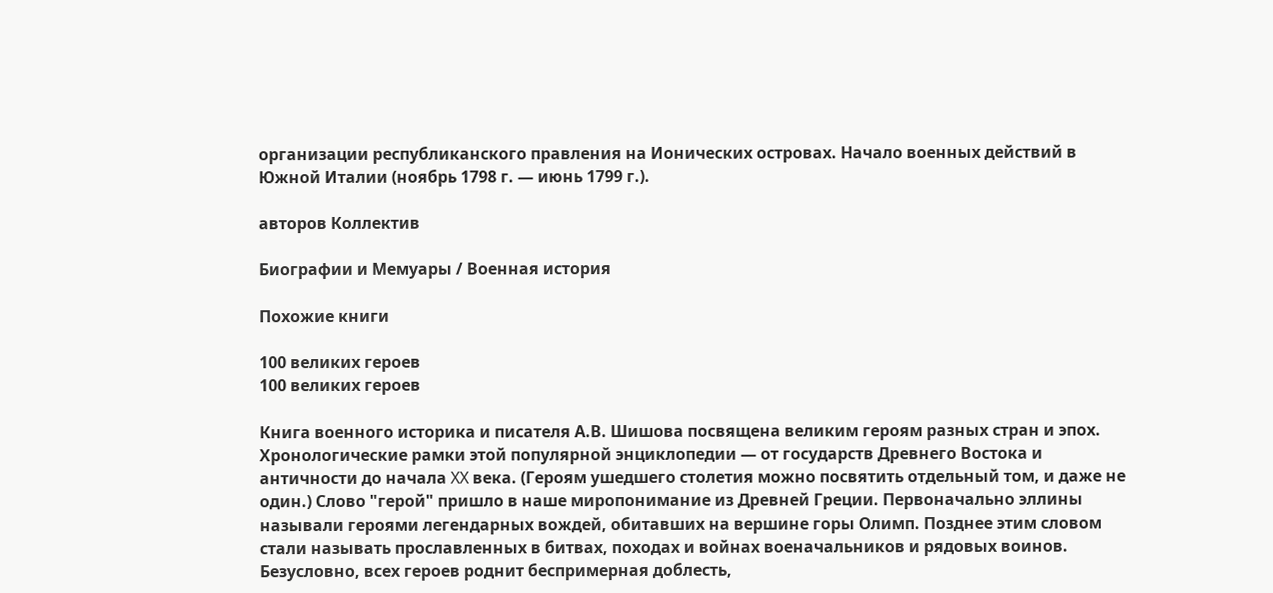организации республиканского правления на Ионических островах. Начало военных действий в Южной Италии (ноябрь 1798 г. — июнь 1799 г.).

авторов Коллектив

Биографии и Мемуары / Военная история

Похожие книги

100 великих героев
100 великих героев

Книга военного историка и писателя А.В. Шишова посвящена великим героям разных стран и эпох. Хронологические рамки этой популярной энциклопедии — от государств Древнего Востока и античности до начала XX века. (Героям ушедшего столетия можно посвятить отдельный том, и даже не один.) Слово "герой" пришло в наше миропонимание из Древней Греции. Первоначально эллины называли героями легендарных вождей, обитавших на вершине горы Олимп. Позднее этим словом стали называть прославленных в битвах, походах и войнах военачальников и рядовых воинов. Безусловно, всех героев роднит беспримерная доблесть,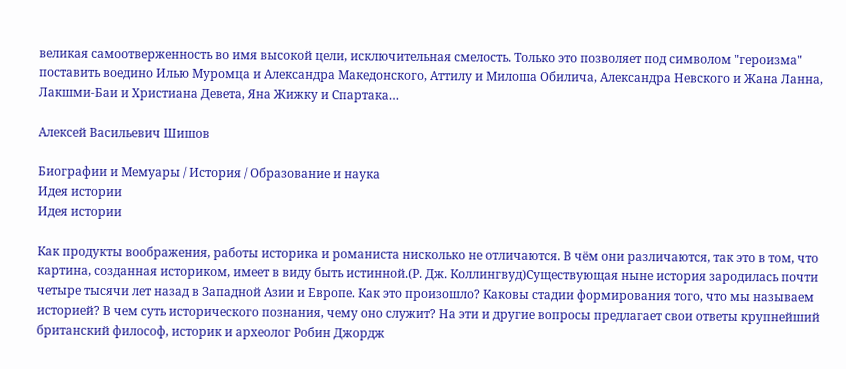великая самоотверженность во имя высокой цели, исключительная смелость. Только это позволяет под символом "героизма" поставить воедино Илью Муромца и Александра Македонского, Аттилу и Милоша Обилича, Александра Невского и Жана Ланна, Лакшми-Баи и Христиана Девета, Яна Жижку и Спартака…

Алексей Васильевич Шишов

Биографии и Мемуары / История / Образование и наука
Идея истории
Идея истории

Как продукты воображения, работы историка и романиста нисколько не отличаются. В чём они различаются, так это в том, что картина, созданная историком, имеет в виду быть истинной.(Р. Дж. Коллингвуд)Существующая ныне история зародилась почти четыре тысячи лет назад в Западной Азии и Европе. Как это произошло? Каковы стадии формирования того, что мы называем историей? В чем суть исторического познания, чему оно служит? На эти и другие вопросы предлагает свои ответы крупнейший британский философ, историк и археолог Робин Джордж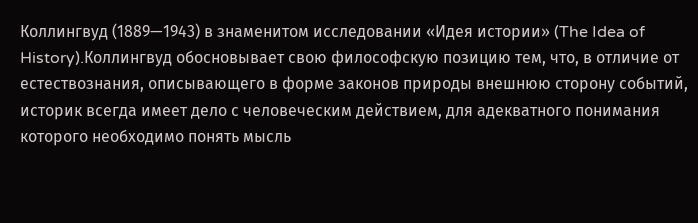Коллингвуд (1889—1943) в знаменитом исследовании «Идея истории» (The Idea of History).Коллингвуд обосновывает свою философскую позицию тем, что, в отличие от естествознания, описывающего в форме законов природы внешнюю сторону событий, историк всегда имеет дело с человеческим действием, для адекватного понимания которого необходимо понять мысль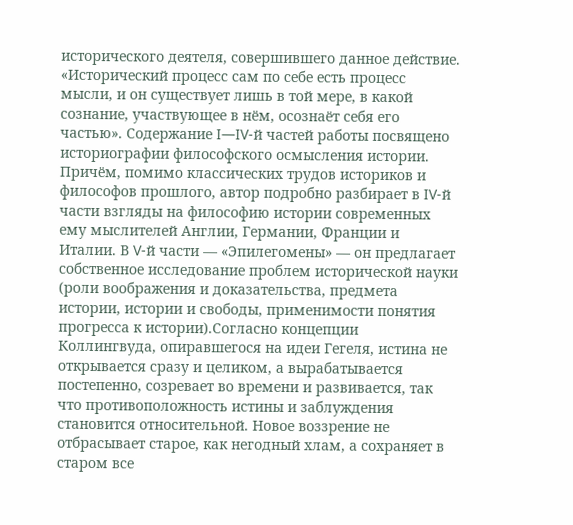исторического деятеля, совершившего данное действие. «Исторический процесс сам по себе есть процесс мысли, и он существует лишь в той мере, в какой сознание, участвующее в нём, осознаёт себя его частью». Содержание I—IV-й частей работы посвящено историографии философского осмысления истории. Причём, помимо классических трудов историков и философов прошлого, автор подробно разбирает в IV-й части взгляды на философию истории современных ему мыслителей Англии, Германии, Франции и Италии. В V-й части — «Эпилегомены» — он предлагает собственное исследование проблем исторической науки (роли воображения и доказательства, предмета истории, истории и свободы, применимости понятия прогресса к истории).Согласно концепции Коллингвуда, опиравшегося на идеи Гегеля, истина не открывается сразу и целиком, а вырабатывается постепенно, созревает во времени и развивается, так что противоположность истины и заблуждения становится относительной. Новое воззрение не отбрасывает старое, как негодный хлам, а сохраняет в старом все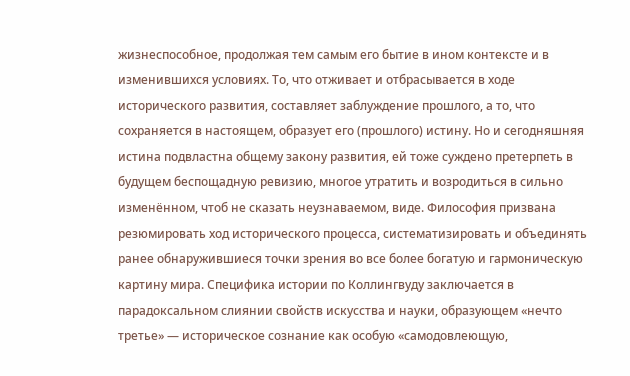жизнеспособное, продолжая тем самым его бытие в ином контексте и в изменившихся условиях. То, что отживает и отбрасывается в ходе исторического развития, составляет заблуждение прошлого, а то, что сохраняется в настоящем, образует его (прошлого) истину. Но и сегодняшняя истина подвластна общему закону развития, ей тоже суждено претерпеть в будущем беспощадную ревизию, многое утратить и возродиться в сильно изменённом, чтоб не сказать неузнаваемом, виде. Философия призвана резюмировать ход исторического процесса, систематизировать и объединять ранее обнаружившиеся точки зрения во все более богатую и гармоническую картину мира. Специфика истории по Коллингвуду заключается в парадоксальном слиянии свойств искусства и науки, образующем «нечто третье» — историческое сознание как особую «самодовлеющую,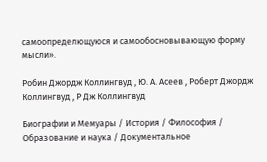самоопределющуюся и самообосновывающую форму мысли».

Робин Джордж Коллингвуд , Ю. А. Асеев , Роберт Джордж Коллингвуд , Р Дж Коллингвуд

Биографии и Мемуары / История / Философия / Образование и наука / Документальное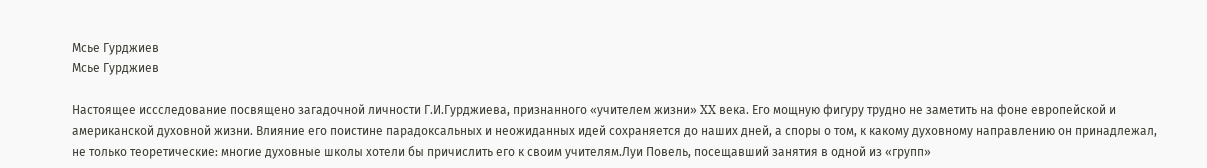Мсье Гурджиев
Мсье Гурджиев

Настоящее иссследование посвящено загадочной личности Г.И.Гурджиева, признанного «учителем жизни» XX века. Его мощную фигуру трудно не заметить на фоне европейской и американской духовной жизни. Влияние его поистине парадоксальных и неожиданных идей сохраняется до наших дней, а споры о том, к какому духовному направлению он принадлежал, не только теоретические: многие духовные школы хотели бы причислить его к своим учителям.Луи Повель, посещавший занятия в одной из «групп»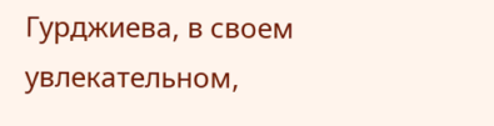Гурджиева, в своем увлекательном,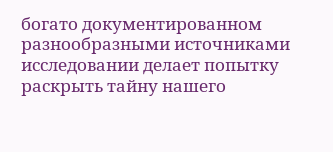богато документированном разнообразными источниками исследовании делает попытку раскрыть тайну нашего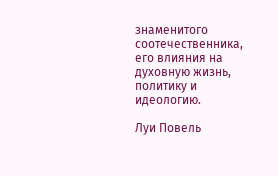знаменитого соотечественника, его влияния на духовную жизнь, политику и идеологию.

Луи Повель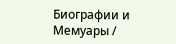Биографии и Мемуары /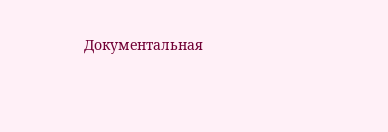Документальная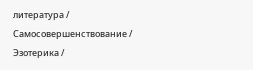литература / Самосовершенствование / Эзотерика /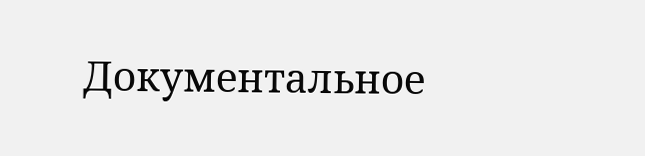Документальное